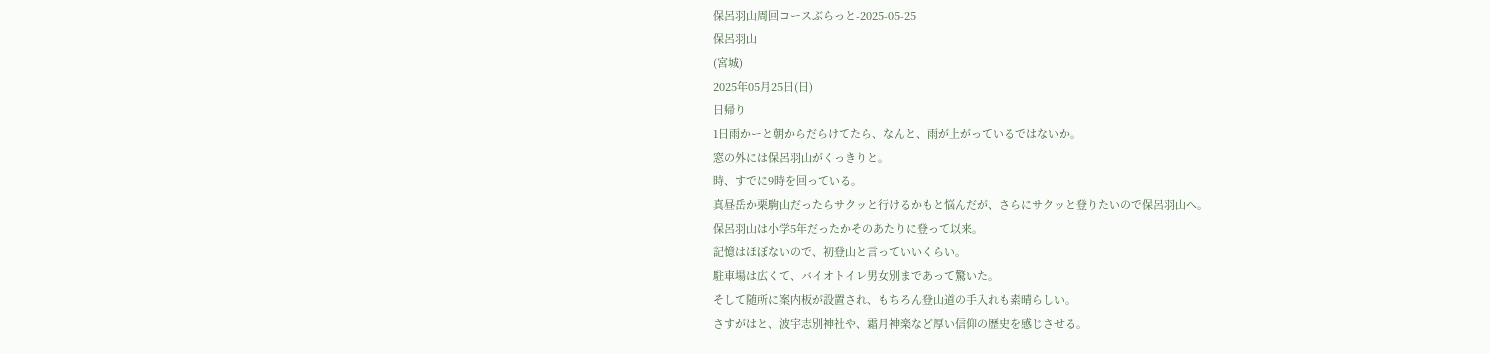保呂羽山周回コースぶらっと-2025-05-25
保呂羽山
(宮城)
2025年05月25日(日)
日帰り
1日雨かーと朝からだらけてたら、なんと、雨が上がっているではないか。
窓の外には保呂羽山がくっきりと。
時、すでに9時を回っている。
真昼岳か栗駒山だったらサクッと行けるかもと悩んだが、さらにサクッと登りたいので保呂羽山へ。
保呂羽山は小学5年だったかそのあたりに登って以来。
記憶はほぼないので、初登山と言っていいくらい。
駐車場は広くて、バイオトイレ男女別まであって驚いた。
そして随所に案内板が設置され、もちろん登山道の手入れも素晴らしい。
さすがはと、波宇志別神社や、霜月神楽など厚い信仰の歴史を感じさせる。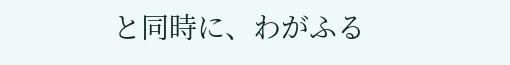と同時に、わがふる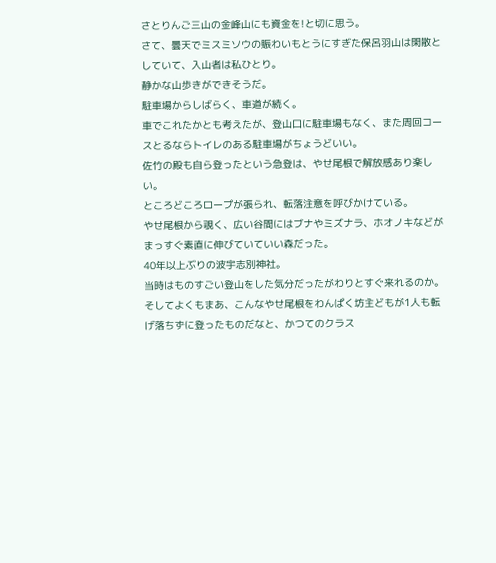さとりんご三山の金峰山にも資金を!と切に思う。
さて、曇天でミスミソウの賑わいもとうにすぎた保呂羽山は閑散としていて、入山者は私ひとり。
静かな山歩きができそうだ。
駐車場からしばらく、車道が続く。
車でこれたかとも考えたが、登山口に駐車場もなく、また周回コースとるならトイレのある駐車場がちょうどいい。
佐竹の殿も自ら登ったという急登は、やせ尾根で解放感あり楽しい。
ところどころロープが張られ、転落注意を呼びかけている。
やせ尾根から覗く、広い谷間にはブナやミズナラ、ホオノキなどがまっすぐ素直に伸びていていい森だった。
40年以上ぶりの波宇志別神社。
当時はものすごい登山をした気分だったがわりとすぐ来れるのか。
そしてよくもまあ、こんなやせ尾根をわんぱく坊主どもが1人も転げ落ちずに登ったものだなと、かつてのクラス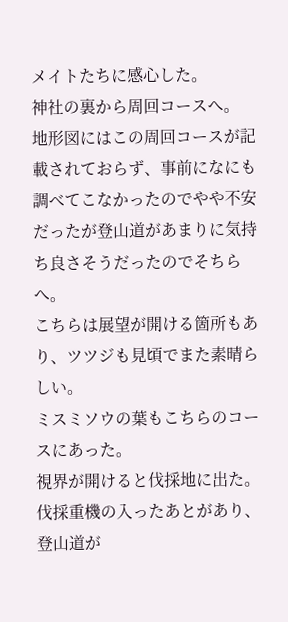メイトたちに感心した。
神社の裏から周回コースへ。
地形図にはこの周回コースが記載されておらず、事前になにも調べてこなかったのでやや不安だったが登山道があまりに気持ち良さそうだったのでそちらへ。
こちらは展望が開ける箇所もあり、ツツジも見頃でまた素晴らしい。
ミスミソウの葉もこちらのコースにあった。
視界が開けると伐採地に出た。
伐採重機の入ったあとがあり、登山道が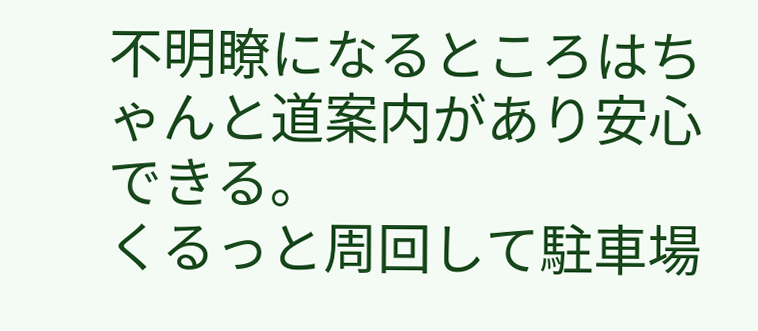不明瞭になるところはちゃんと道案内があり安心できる。
くるっと周回して駐車場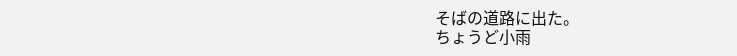そばの道路に出た。
ちょうど小雨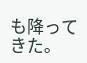も降ってきた。